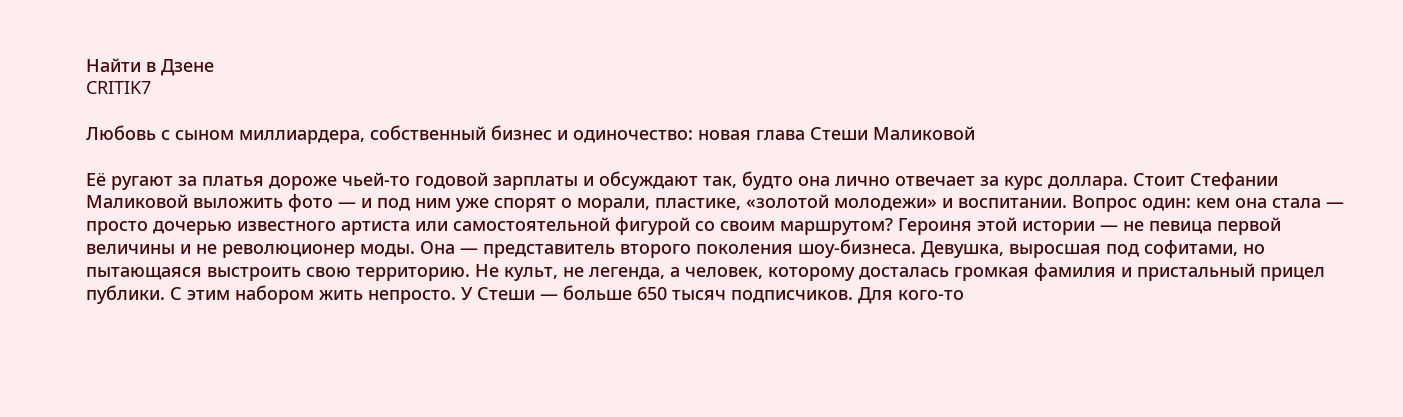Найти в Дзене
CRITIK7

Любовь с сыном миллиардера, собственный бизнес и одиночество: новая глава Стеши Маликовой

Её ругают за платья дороже чьей-то годовой зарплаты и обсуждают так, будто она лично отвечает за курс доллара. Стоит Стефании Маликовой выложить фото — и под ним уже спорят о морали, пластике, «золотой молодежи» и воспитании. Вопрос один: кем она стала — просто дочерью известного артиста или самостоятельной фигурой со своим маршрутом? Героиня этой истории — не певица первой величины и не революционер моды. Она — представитель второго поколения шоу-бизнеса. Девушка, выросшая под софитами, но пытающаяся выстроить свою территорию. Не культ, не легенда, а человек, которому досталась громкая фамилия и пристальный прицел публики. С этим набором жить непросто. У Стеши — больше 650 тысяч подписчиков. Для кого-то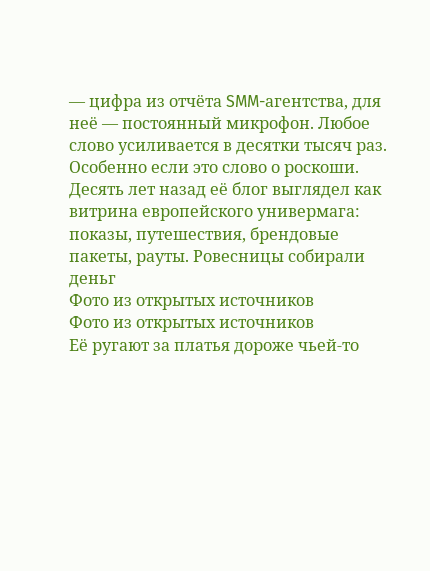— цифра из отчёта SMM-агентства, для неё — постоянный микрофон. Любое слово усиливается в десятки тысяч раз. Особенно если это слово о роскоши. Десять лет назад её блог выглядел как витрина европейского универмага: показы, путешествия, брендовые пакеты, рауты. Ровесницы собирали деньг
Фото из открытых источников
Фото из открытых источников
Её ругают за платья дороже чьей-то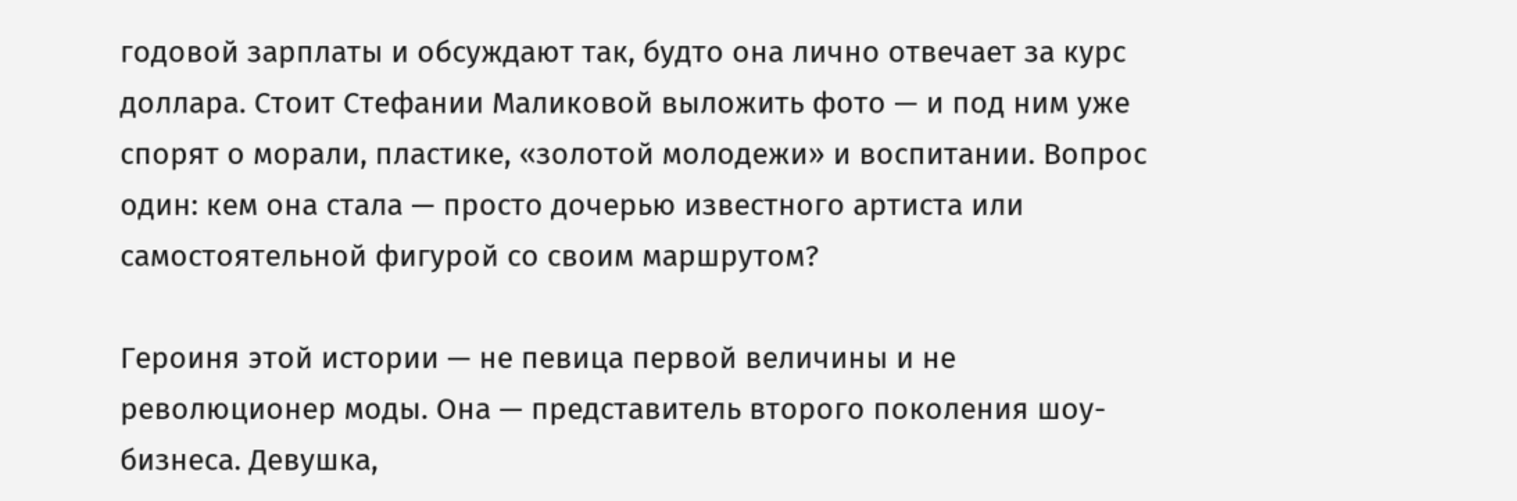годовой зарплаты и обсуждают так, будто она лично отвечает за курс доллара. Стоит Стефании Маликовой выложить фото — и под ним уже спорят о морали, пластике, «золотой молодежи» и воспитании. Вопрос один: кем она стала — просто дочерью известного артиста или самостоятельной фигурой со своим маршрутом?

Героиня этой истории — не певица первой величины и не революционер моды. Она — представитель второго поколения шоу-бизнеса. Девушка,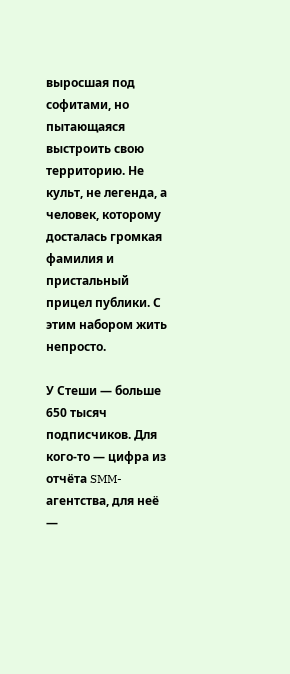выросшая под софитами, но пытающаяся выстроить свою территорию. Не культ, не легенда, а человек, которому досталась громкая фамилия и пристальный прицел публики. С этим набором жить непросто.

У Стеши — больше 650 тысяч подписчиков. Для кого-то — цифра из отчёта SMM-агентства, для неё —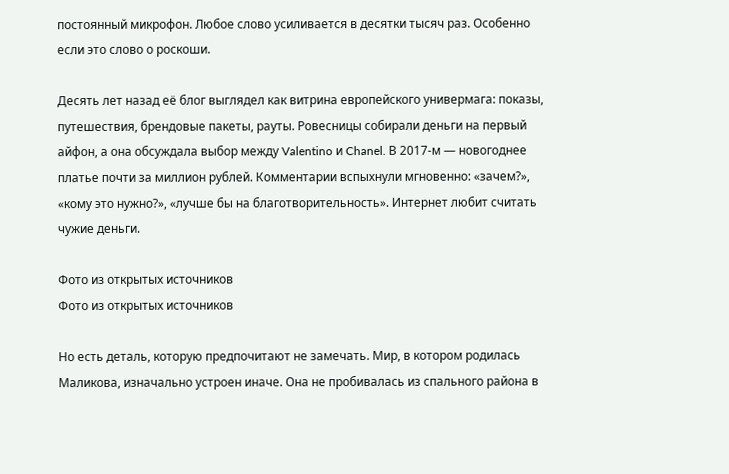постоянный микрофон. Любое слово усиливается в десятки тысяч раз. Особенно если это слово о роскоши.

Десять лет назад её блог выглядел как витрина европейского универмага: показы, путешествия, брендовые пакеты, рауты. Ровесницы собирали деньги на первый айфон, а она обсуждала выбор между Valentino и Chanel. В 2017-м — новогоднее платье почти за миллион рублей. Комментарии вспыхнули мгновенно: «зачем?», «кому это нужно?», «лучше бы на благотворительность». Интернет любит считать чужие деньги.

Фото из открытых источников
Фото из открытых источников

Но есть деталь, которую предпочитают не замечать. Мир, в котором родилась Маликова, изначально устроен иначе. Она не пробивалась из спального района в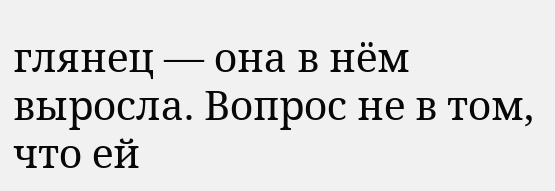глянец — она в нём выросла. Вопрос не в том, что ей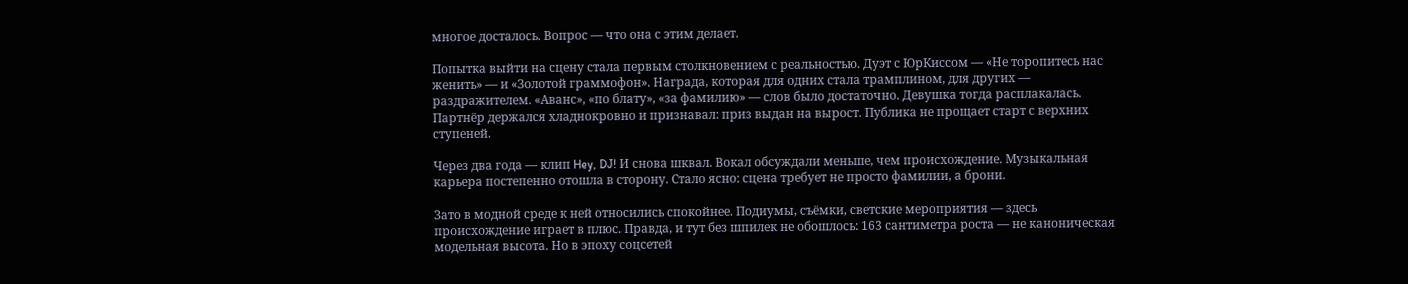многое досталось. Вопрос — что она с этим делает.

Попытка выйти на сцену стала первым столкновением с реальностью. Дуэт с ЮрКиссом — «Не торопитесь нас женить» — и «Золотой граммофон». Награда, которая для одних стала трамплином, для других — раздражителем. «Аванс», «по блату», «за фамилию» — слов было достаточно. Девушка тогда расплакалась. Партнёр держался хладнокровно и признавал: приз выдан на вырост. Публика не прощает старт с верхних ступеней.

Через два года — клип Hey, DJ! И снова шквал. Вокал обсуждали меньше, чем происхождение. Музыкальная карьера постепенно отошла в сторону. Стало ясно: сцена требует не просто фамилии, а брони.

Зато в модной среде к ней относились спокойнее. Подиумы, съёмки, светские мероприятия — здесь происхождение играет в плюс. Правда, и тут без шпилек не обошлось: 163 сантиметра роста — не каноническая модельная высота. Но в эпоху соцсетей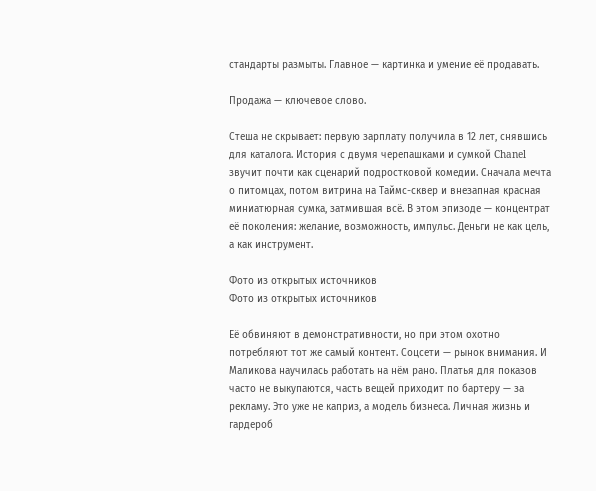стандарты размыты. Главное — картинка и умение её продавать.

Продажа — ключевое слово.

Стеша не скрывает: первую зарплату получила в 12 лет, снявшись для каталога. История с двумя черепашками и сумкой Chanel звучит почти как сценарий подростковой комедии. Сначала мечта о питомцах, потом витрина на Таймс-сквер и внезапная красная миниатюрная сумка, затмившая всё. В этом эпизоде — концентрат её поколения: желание, возможность, импульс. Деньги не как цель, а как инструмент.

Фото из открытых источников
Фото из открытых источников

Её обвиняют в демонстративности, но при этом охотно потребляют тот же самый контент. Соцсети — рынок внимания. И Маликова научилась работать на нём рано. Платья для показов часто не выкупаются, часть вещей приходит по бартеру — за рекламу. Это уже не каприз, а модель бизнеса. Личная жизнь и гардероб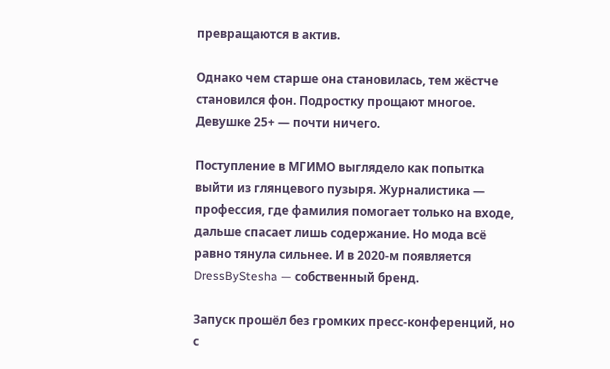превращаются в актив.

Однако чем старше она становилась, тем жёстче становился фон. Подростку прощают многое. Девушке 25+ — почти ничего.

Поступление в МГИМО выглядело как попытка выйти из глянцевого пузыря. Журналистика — профессия, где фамилия помогает только на входе, дальше спасает лишь содержание. Но мода всё равно тянула сильнее. И в 2020-м появляется DressByStesha — собственный бренд.

Запуск прошёл без громких пресс-конференций, но с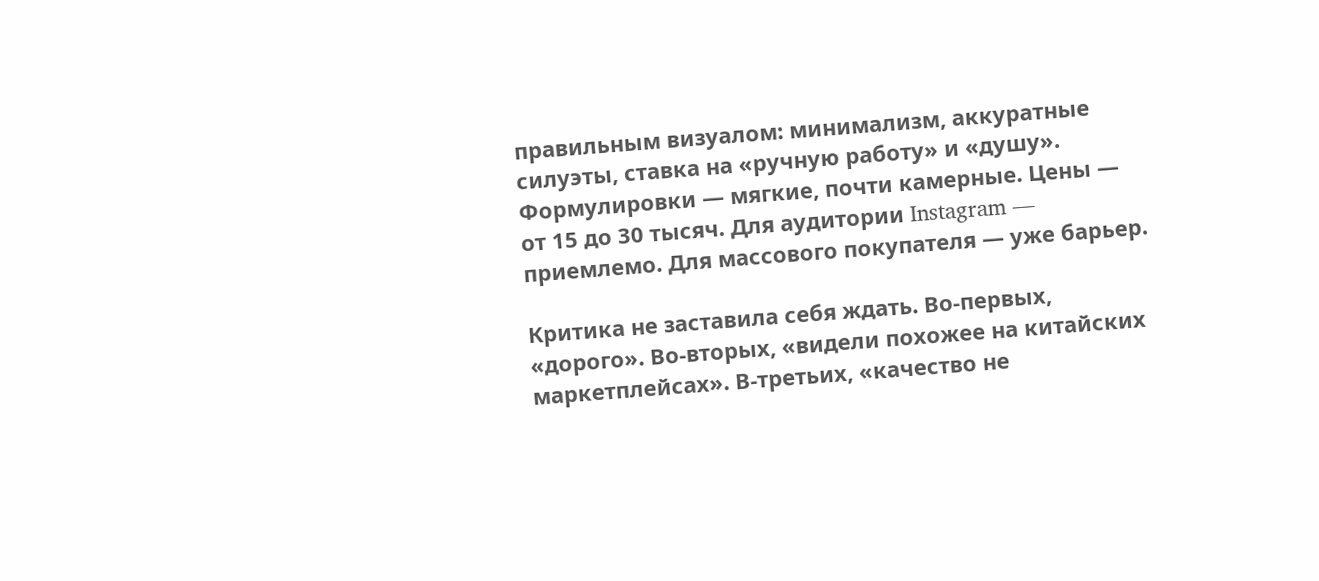правильным визуалом: минимализм, аккуратные силуэты, ставка на «ручную работу» и «душу». Формулировки — мягкие, почти камерные. Цены — от 15 до 30 тысяч. Для аудитории Instagram — приемлемо. Для массового покупателя — уже барьер.

Критика не заставила себя ждать. Во-первых, «дорого». Во-вторых, «видели похожее на китайских маркетплейсах». В-третьих, «качество не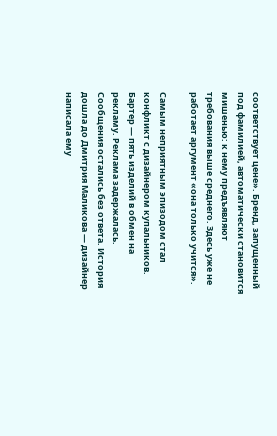соответствует цене». Бренд, запущенный под фамилией, автоматически становится мишенью: к нему предъявляют требования выше среднего. Здесь уже не работает аргумент «она только учится».

Самым неприятным эпизодом стал конфликт с дизайнером купальников. Бартер — пять изделий в обмен на рекламу. Реклама задержалась. Сообщения остались без ответа. История дошла до Дмитрия Маликова — дизайнер написала ему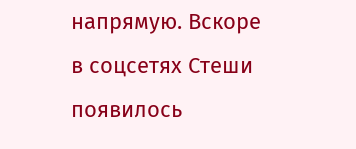напрямую. Вскоре в соцсетях Стеши появилось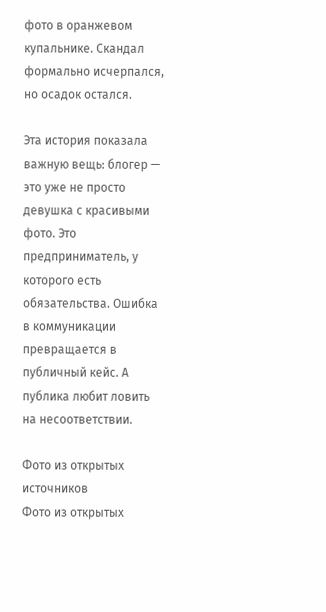фото в оранжевом купальнике. Скандал формально исчерпался, но осадок остался.

Эта история показала важную вещь: блогер — это уже не просто девушка с красивыми фото. Это предприниматель, у которого есть обязательства. Ошибка в коммуникации превращается в публичный кейс. А публика любит ловить на несоответствии.

Фото из открытых источников
Фото из открытых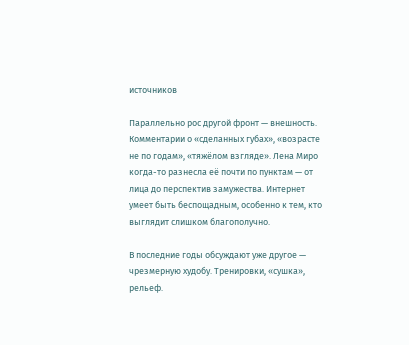источников

Параллельно рос другой фронт — внешность. Комментарии о «сделанных губах», «возрасте не по годам», «тяжёлом взгляде». Лена Миро когда-то разнесла её почти по пунктам — от лица до перспектив замужества. Интернет умеет быть беспощадным, особенно к тем, кто выглядит слишком благополучно.

В последние годы обсуждают уже другое — чрезмерную худобу. Тренировки, «сушка», рельеф.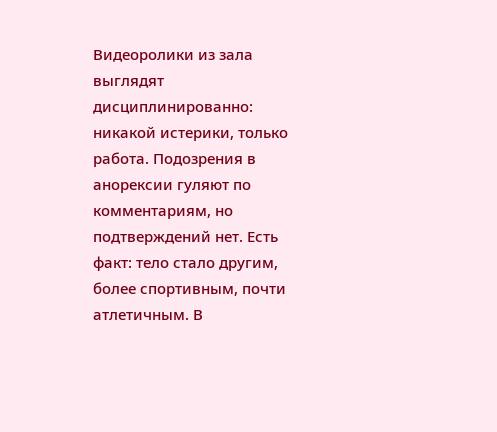Видеоролики из зала выглядят дисциплинированно: никакой истерики, только работа. Подозрения в анорексии гуляют по комментариям, но подтверждений нет. Есть факт: тело стало другим, более спортивным, почти атлетичным. В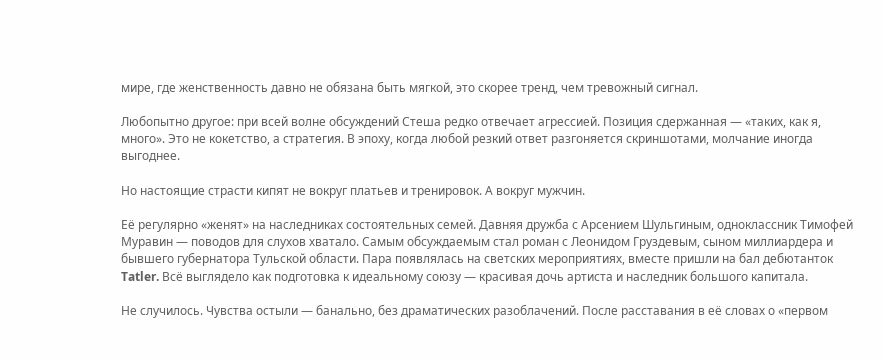мире, где женственность давно не обязана быть мягкой, это скорее тренд, чем тревожный сигнал.

Любопытно другое: при всей волне обсуждений Стеша редко отвечает агрессией. Позиция сдержанная — «таких, как я, много». Это не кокетство, а стратегия. В эпоху, когда любой резкий ответ разгоняется скриншотами, молчание иногда выгоднее.

Но настоящие страсти кипят не вокруг платьев и тренировок. А вокруг мужчин.

Её регулярно «женят» на наследниках состоятельных семей. Давняя дружба с Арсением Шульгиным, одноклассник Тимофей Муравин — поводов для слухов хватало. Самым обсуждаемым стал роман с Леонидом Груздевым, сыном миллиардера и бывшего губернатора Тульской области. Пара появлялась на светских мероприятиях, вместе пришли на бал дебютанток Tatler. Всё выглядело как подготовка к идеальному союзу — красивая дочь артиста и наследник большого капитала.

Не случилось. Чувства остыли — банально, без драматических разоблачений. После расставания в её словах о «первом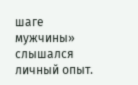шаге мужчины» слышался личный опыт.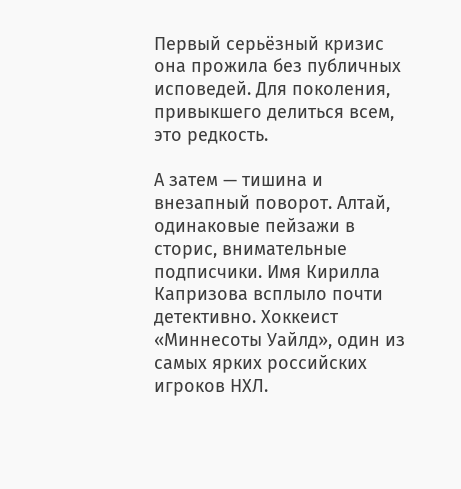Первый серьёзный кризис она прожила без публичных исповедей. Для поколения, привыкшего делиться всем, это редкость.

А затем — тишина и внезапный поворот. Алтай, одинаковые пейзажи в сторис, внимательные подписчики. Имя Кирилла Капризова всплыло почти детективно. Хоккеист «Миннесоты Уайлд», один из самых ярких российских игроков НХЛ.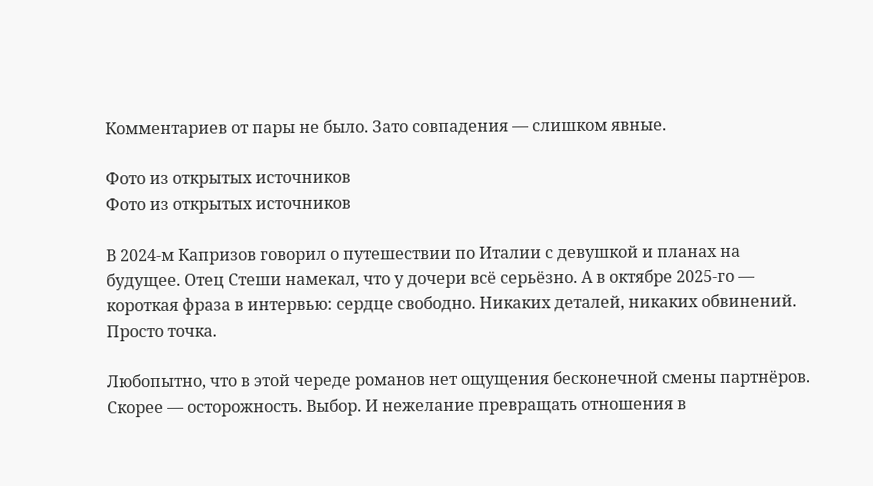Комментариев от пары не было. Зато совпадения — слишком явные.

Фото из открытых источников
Фото из открытых источников

В 2024-м Капризов говорил о путешествии по Италии с девушкой и планах на будущее. Отец Стеши намекал, что у дочери всё серьёзно. А в октябре 2025-го — короткая фраза в интервью: сердце свободно. Никаких деталей, никаких обвинений. Просто точка.

Любопытно, что в этой череде романов нет ощущения бесконечной смены партнёров. Скорее — осторожность. Выбор. И нежелание превращать отношения в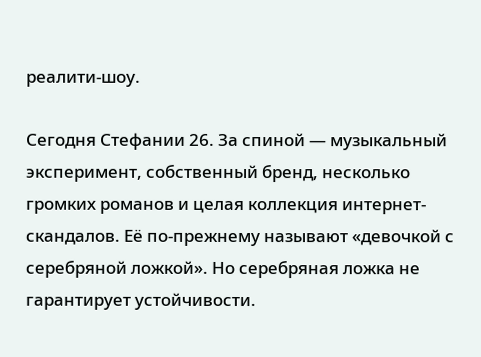реалити-шоу.

Сегодня Стефании 26. За спиной — музыкальный эксперимент, собственный бренд, несколько громких романов и целая коллекция интернет-скандалов. Её по-прежнему называют «девочкой с серебряной ложкой». Но серебряная ложка не гарантирует устойчивости.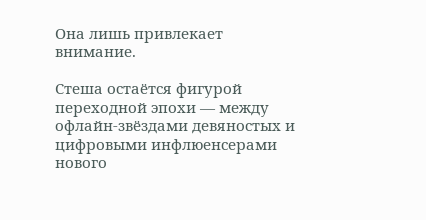Она лишь привлекает внимание.

Стеша остаётся фигурой переходной эпохи — между офлайн-звёздами девяностых и цифровыми инфлюенсерами нового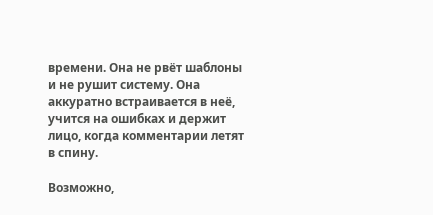времени. Она не рвёт шаблоны и не рушит систему. Она аккуратно встраивается в неё, учится на ошибках и держит лицо, когда комментарии летят в спину.

Возможно,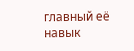главный её навык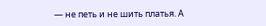— не петь и не шить платья. А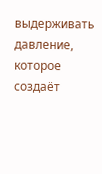выдерживать давление, которое создаёт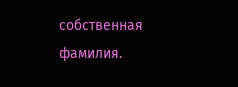собственная фамилия.